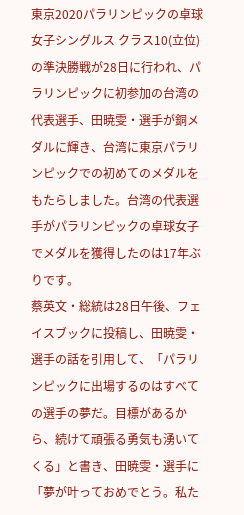東京2020パラリンピックの卓球 女子シングルス クラス10(立位)の準決勝戦が28日に行われ、パラリンピックに初参加の台湾の代表選手、田暁雯・選手が銅メダルに輝き、台湾に東京パラリンピックでの初めてのメダルをもたらしました。台湾の代表選手がパラリンピックの卓球女子でメダルを獲得したのは17年ぶりです。
蔡英文・総統は28日午後、フェイスブックに投稿し、田暁雯・選手の話を引用して、「パラリンピックに出場するのはすべての選手の夢だ。目標があるから、続けて頑張る勇気も湧いてくる」と書き、田暁雯・選手に「夢が叶っておめでとう。私た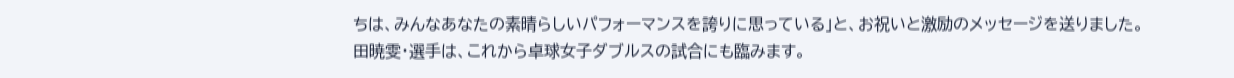ちは、みんなあなたの素晴らしいパフォーマンスを誇りに思っている」と、お祝いと激励のメッセージを送りました。
田暁雯・選手は、これから卓球女子ダブルスの試合にも臨みます。